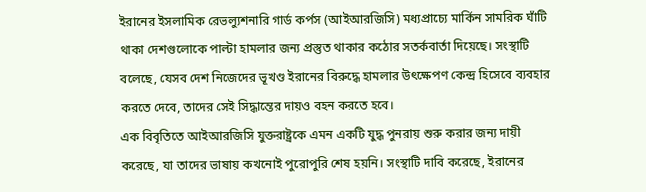ইরানের ইসলামিক রেভল্যুশনারি গার্ড কর্পস (আইআরজিসি) মধ্যপ্রাচ্যে মার্কিন সামরিক ঘাঁটি থাকা দেশগুলোকে পাল্টা হামলার জন্য প্রস্তুত থাকার কঠোর সতর্কবার্তা দিয়েছে। সংস্থাটি বলেছে, যেসব দেশ নিজেদের ভূখণ্ড ইরানের বিরুদ্ধে হামলার উৎক্ষেপণ কেন্দ্র হিসেবে ব্যবহার করতে দেবে, তাদের সেই সিদ্ধান্তের দায়ও বহন করতে হবে।
এক বিবৃতিতে আইআরজিসি যুক্তরাষ্ট্রকে এমন একটি যুদ্ধ পুনরায় শুরু করার জন্য দায়ী করেছে, যা তাদের ভাষায় কখনোই পুরোপুরি শেষ হয়নি। সংস্থাটি দাবি করেছে, ইরানের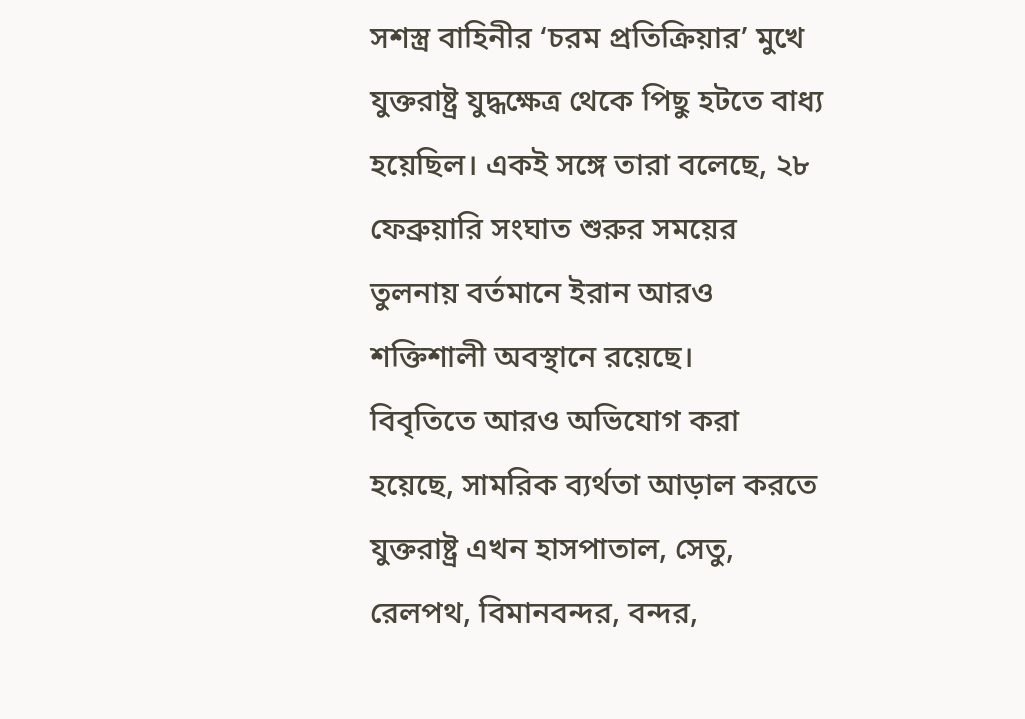সশস্ত্র বাহিনীর ‘চরম প্রতিক্রিয়ার’ মুখে যুক্তরাষ্ট্র যুদ্ধক্ষেত্র থেকে পিছু হটতে বাধ্য হয়েছিল। একই সঙ্গে তারা বলেছে, ২৮ ফেব্রুয়ারি সংঘাত শুরুর সময়ের তুলনায় বর্তমানে ইরান আরও শক্তিশালী অবস্থানে রয়েছে।
বিবৃতিতে আরও অভিযোগ করা হয়েছে, সামরিক ব্যর্থতা আড়াল করতে যুক্তরাষ্ট্র এখন হাসপাতাল, সেতু, রেলপথ, বিমানবন্দর, বন্দর,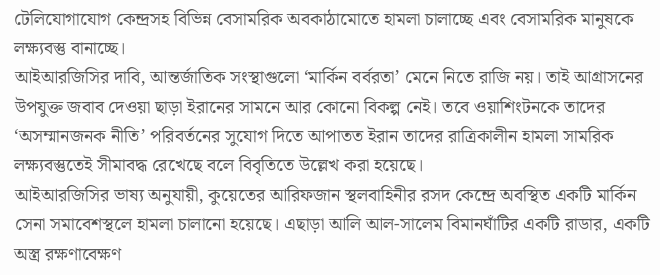টেলিযোগাযোগ কেন্দ্রসহ বিভিন্ন বেসামরিক অবকাঠামোতে হামলা চালাচ্ছে এবং বেসামরিক মানুষকে লক্ষ্যবস্তু বানাচ্ছে।
আইআরজিসির দাবি, আন্তর্জাতিক সংস্থাগুলো ‘মার্কিন বর্বরতা’ মেনে নিতে রাজি নয়। তাই আগ্রাসনের উপযুক্ত জবাব দেওয়া ছাড়া ইরানের সামনে আর কোনো বিকল্প নেই। তবে ওয়াশিংটনকে তাদের ‘অসম্মানজনক নীতি’ পরিবর্তনের সুযোগ দিতে আপাতত ইরান তাদের রাত্রিকালীন হামলা সামরিক লক্ষ্যবস্তুতেই সীমাবদ্ধ রেখেছে বলে বিবৃতিতে উল্লেখ করা হয়েছে।
আইআরজিসির ভাষ্য অনুযায়ী, কুয়েতের আরিফজান স্থলবাহিনীর রসদ কেন্দ্রে অবস্থিত একটি মার্কিন সেনা সমাবেশস্থলে হামলা চালানো হয়েছে। এছাড়া আলি আল-সালেম বিমানঘাঁটির একটি রাডার, একটি অস্ত্র রক্ষণাবেক্ষণ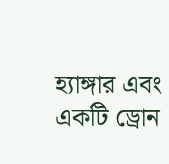হ্যাঙ্গার এবং একটি ড্রোন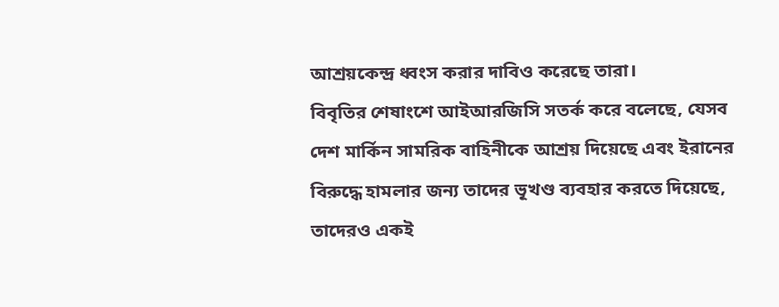আশ্রয়কেন্দ্র ধ্বংস করার দাবিও করেছে তারা।
বিবৃতির শেষাংশে আইআরজিসি সতর্ক করে বলেছে, যেসব দেশ মার্কিন সামরিক বাহিনীকে আশ্রয় দিয়েছে এবং ইরানের বিরুদ্ধে হামলার জন্য তাদের ভূখণ্ড ব্যবহার করতে দিয়েছে, তাদেরও একই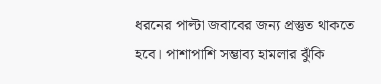ধরনের পাল্টা জবাবের জন্য প্রস্তুত থাকতে হবে। পাশাপাশি সম্ভাব্য হামলার ঝুঁকি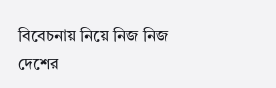বিবেচনায় নিয়ে নিজ নিজ দেশের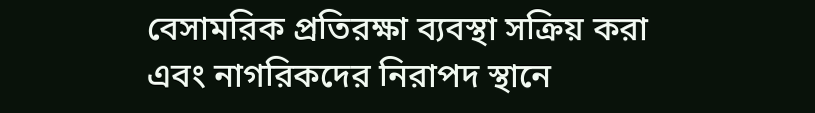বেসামরিক প্রতিরক্ষা ব্যবস্থা সক্রিয় করা এবং নাগরিকদের নিরাপদ স্থানে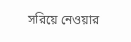সরিয়ে নেওয়ার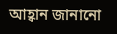আহ্বান জানানো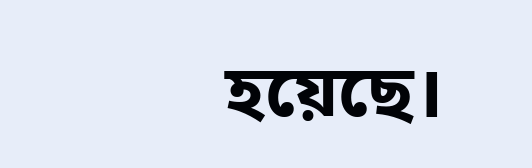হয়েছে।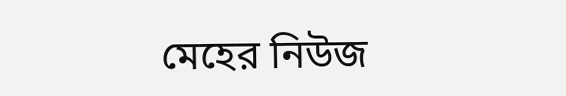মেহের নিউজ